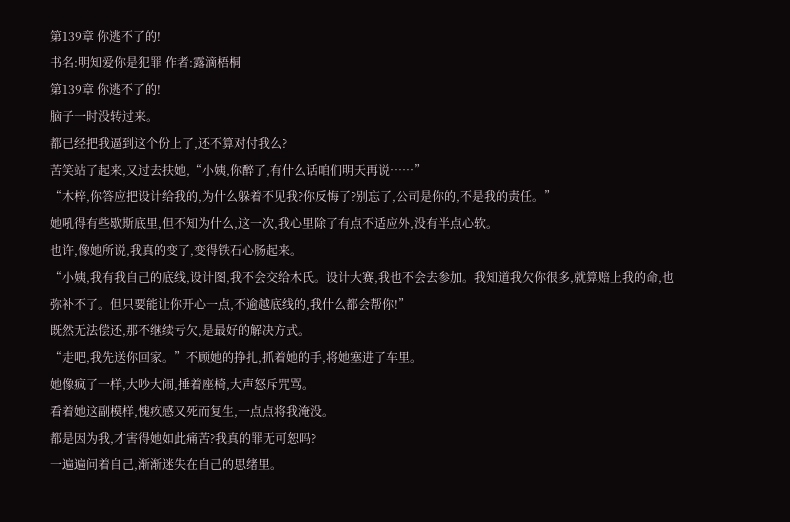第139章 你逃不了的!
书名:明知爱你是犯罪 作者:露滴梧桐
第139章 你逃不了的!
脑子一时没转过来。
都已经把我逼到这个份上了,还不算对付我么?
苦笑站了起来,又过去扶她,“小姨,你醉了,有什么话咱们明天再说……”
“木梓,你答应把设计给我的,为什么躲着不见我?你反悔了?别忘了,公司是你的,不是我的责任。”
她吼得有些歇斯底里,但不知为什么,这一次,我心里除了有点不适应外,没有半点心软。
也许,像她所说,我真的变了,变得铁石心肠起来。
“小姨,我有我自己的底线,设计图,我不会交给木氏。设计大赛,我也不会去参加。我知道我欠你很多,就算赔上我的命,也弥补不了。但只要能让你开心一点,不逾越底线的,我什么都会帮你!”
既然无法偿还,那不继续亏欠,是最好的解决方式。
“走吧,我先送你回家。”不顾她的挣扎,抓着她的手,将她塞进了车里。
她像疯了一样,大吵大闹,捶着座椅,大声怒斥咒骂。
看着她这副模样,愧疚感又死而复生,一点点将我淹没。
都是因为我,才害得她如此痛苦?我真的罪无可恕吗?
一遍遍问着自己,渐渐迷失在自己的思绪里。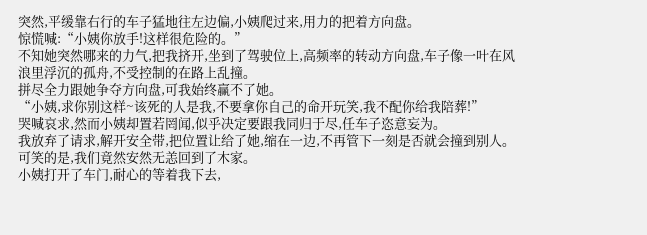突然,平缓靠右行的车子猛地往左边偏,小姨爬过来,用力的把着方向盘。
惊慌喊:“小姨你放手!这样很危险的。”
不知她突然哪来的力气,把我挤开,坐到了驾驶位上,高频率的转动方向盘,车子像一叶在风浪里浮沉的孤舟,不受控制的在路上乱撞。
拼尽全力跟她争夺方向盘,可我始终赢不了她。
“小姨,求你别这样~该死的人是我,不要拿你自己的命开玩笑,我不配你给我陪葬!”
哭喊哀求,然而小姨却置若罔闻,似乎决定要跟我同归于尽,任车子恣意妄为。
我放弃了请求,解开安全带,把位置让给了她,缩在一边,不再管下一刻是否就会撞到别人。
可笑的是,我们竟然安然无恙回到了木家。
小姨打开了车门,耐心的等着我下去,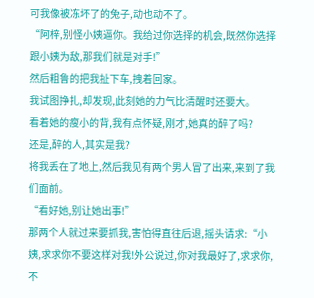可我像被冻坏了的兔子,动也动不了。
“阿梓,别怪小姨逼你。我给过你选择的机会,既然你选择跟小姨为敌,那我们就是对手!”
然后粗鲁的把我扯下车,拽着回家。
我试图挣扎,却发现,此刻她的力气比清醒时还要大。
看着她的瘦小的背,我有点怀疑,刚才,她真的醉了吗?
还是,醉的人,其实是我?
将我丢在了地上,然后我见有两个男人冒了出来,来到了我们面前。
“看好她,别让她出事!”
那两个人就过来要抓我,害怕得直往后退,摇头请求:“小姨,求求你不要这样对我!外公说过,你对我最好了,求求你,不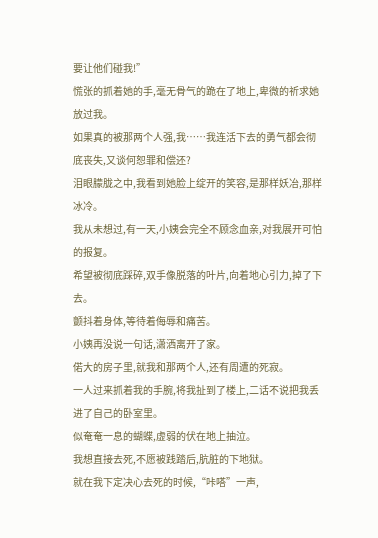要让他们碰我!”
慌张的抓着她的手,毫无骨气的跪在了地上,卑微的祈求她放过我。
如果真的被那两个人强,我……我连活下去的勇气都会彻底丧失,又谈何恕罪和偿还?
泪眼朦胧之中,我看到她脸上绽开的笑容,是那样妖冶,那样冰冷。
我从未想过,有一天,小姨会完全不顾念血亲,对我展开可怕
的报复。
希望被彻底踩碎,双手像脱落的叶片,向着地心引力,掉了下去。
颤抖着身体,等待着侮辱和痛苦。
小姨再没说一句话,潇洒离开了家。
偌大的房子里,就我和那两个人,还有周遭的死寂。
一人过来抓着我的手腕,将我扯到了楼上,二话不说把我丢进了自己的卧室里。
似奄奄一息的蝴蝶,虚弱的伏在地上抽泣。
我想直接去死,不愿被践踏后,肮脏的下地狱。
就在我下定决心去死的时候,“咔嗒”一声,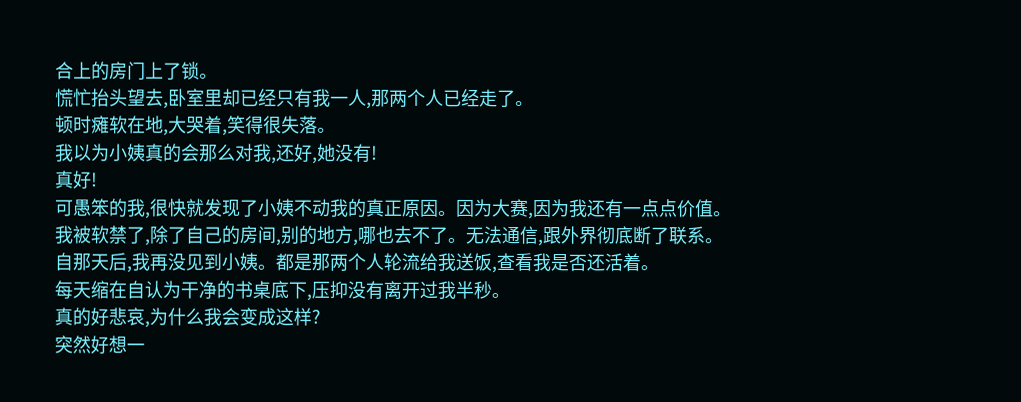合上的房门上了锁。
慌忙抬头望去,卧室里却已经只有我一人,那两个人已经走了。
顿时瘫软在地,大哭着,笑得很失落。
我以为小姨真的会那么对我,还好,她没有!
真好!
可愚笨的我,很快就发现了小姨不动我的真正原因。因为大赛,因为我还有一点点价值。
我被软禁了,除了自己的房间,别的地方,哪也去不了。无法通信,跟外界彻底断了联系。
自那天后,我再没见到小姨。都是那两个人轮流给我送饭,查看我是否还活着。
每天缩在自认为干净的书桌底下,压抑没有离开过我半秒。
真的好悲哀,为什么我会变成这样?
突然好想一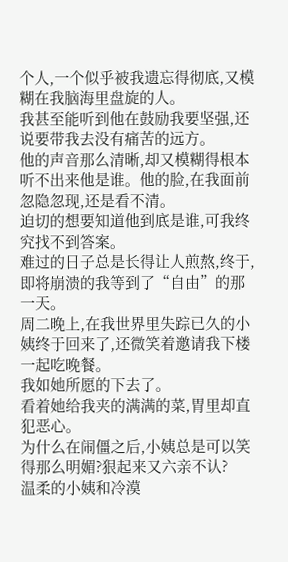个人,一个似乎被我遗忘得彻底,又模糊在我脑海里盘旋的人。
我甚至能听到他在鼓励我要坚强,还说要带我去没有痛苦的远方。
他的声音那么清晰,却又模糊得根本听不出来他是谁。他的脸,在我面前忽隐忽现,还是看不清。
迫切的想要知道他到底是谁,可我终究找不到答案。
难过的日子总是长得让人煎熬,终于,即将崩溃的我等到了“自由”的那一天。
周二晚上,在我世界里失踪已久的小姨终于回来了,还微笑着邀请我下楼一起吃晚餐。
我如她所愿的下去了。
看着她给我夹的满满的菜,胃里却直犯恶心。
为什么在闹僵之后,小姨总是可以笑得那么明媚?狠起来又六亲不认?
温柔的小姨和冷漠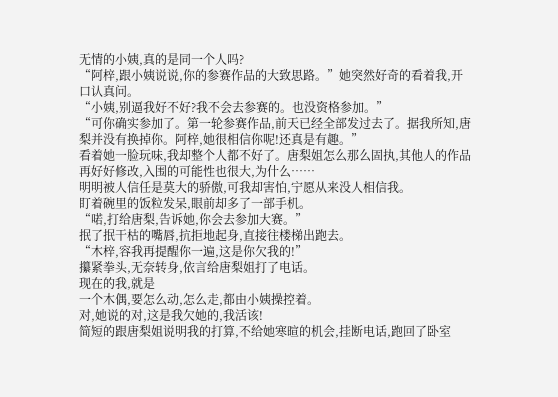无情的小姨,真的是同一个人吗?
“阿梓,跟小姨说说,你的参赛作品的大致思路。”她突然好奇的看着我,开口认真问。
“小姨,别逼我好不好?我不会去参赛的。也没资格参加。”
“可你确实参加了。第一轮参赛作品,前天已经全部发过去了。据我所知,唐梨并没有换掉你。阿梓,她很相信你呢!还真是有趣。”
看着她一脸玩味,我却整个人都不好了。唐梨姐怎么那么固执,其他人的作品再好好修改,入围的可能性也很大,为什么……
明明被人信任是莫大的骄傲,可我却害怕,宁愿从来没人相信我。
盯着碗里的饭粒发呆,眼前却多了一部手机。
“喏,打给唐梨,告诉她,你会去参加大赛。”
抿了抿干枯的嘴唇,抗拒地起身,直接往楼梯出跑去。
“木梓,容我再提醒你一遍,这是你欠我的!”
攥紧拳头,无奈转身,依言给唐梨姐打了电话。
现在的我,就是
一个木偶,要怎么动,怎么走,都由小姨操控着。
对,她说的对,这是我欠她的,我活该!
简短的跟唐梨姐说明我的打算,不给她寒暄的机会,挂断电话,跑回了卧室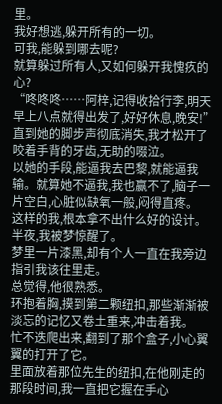里。
我好想逃,躲开所有的一切。
可我,能躲到哪去呢?
就算躲过所有人,又如何躲开我愧疚的心?
“咚咚咚……阿梓,记得收拾行李,明天早上八点就得出发了,好好休息,晚安!”
直到她的脚步声彻底消失,我才松开了咬着手背的牙齿,无助的啜泣。
以她的手段,能逼我去巴黎,就能逼我输。就算她不逼我,我也赢不了,脑子一片空白,心脏似缺氧一般,闷得直疼。
这样的我,根本拿不出什么好的设计。
半夜,我被梦惊醒了。
梦里一片漆黑,却有个人一直在我旁边指引我该往里走。
总觉得,他很熟悉。
环抱着胸,摸到第二颗纽扣,那些渐渐被淡忘的记忆又卷土重来,冲击着我。
忙不迭爬出来,翻到了那个盒子,小心翼翼的打开了它。
里面放着那位先生的纽扣,在他刚走的那段时间,我一直把它握在手心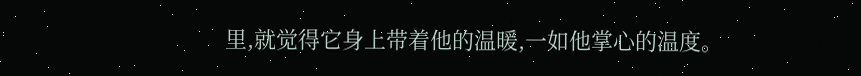里,就觉得它身上带着他的温暖,一如他掌心的温度。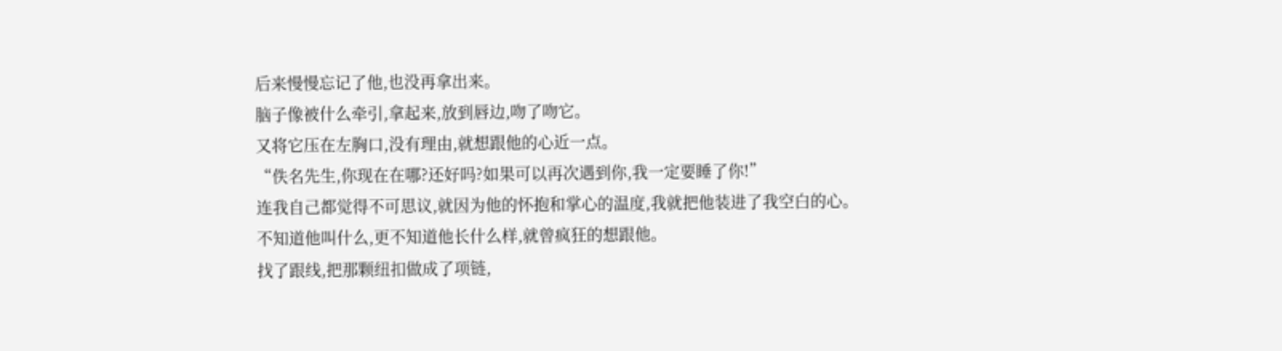后来慢慢忘记了他,也没再拿出来。
脑子像被什么牵引,拿起来,放到唇边,吻了吻它。
又将它压在左胸口,没有理由,就想跟他的心近一点。
“佚名先生,你现在在哪?还好吗?如果可以再次遇到你,我一定要睡了你!”
连我自己都觉得不可思议,就因为他的怀抱和掌心的温度,我就把他装进了我空白的心。
不知道他叫什么,更不知道他长什么样,就曾疯狂的想跟他。
找了跟线,把那颗纽扣做成了项链,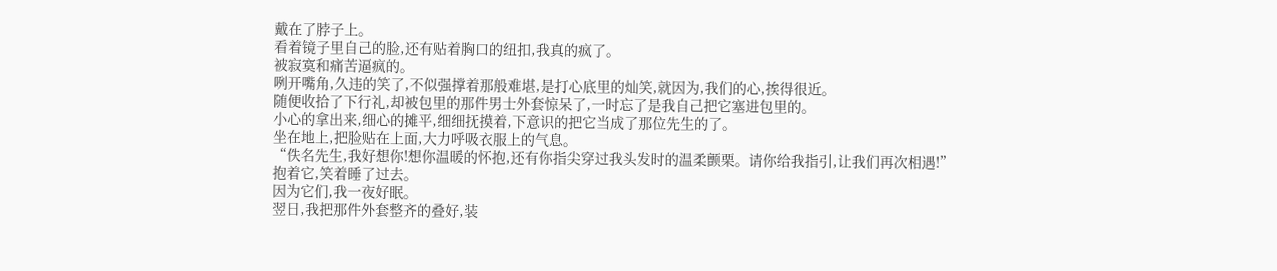戴在了脖子上。
看着镜子里自己的脸,还有贴着胸口的纽扣,我真的疯了。
被寂寞和痛苦逼疯的。
咧开嘴角,久违的笑了,不似强撑着那般难堪,是打心底里的灿笑,就因为,我们的心,挨得很近。
随便收拾了下行礼,却被包里的那件男士外套惊呆了,一时忘了是我自己把它塞进包里的。
小心的拿出来,细心的摊平,细细抚摸着,下意识的把它当成了那位先生的了。
坐在地上,把脸贴在上面,大力呼吸衣服上的气息。
“佚名先生,我好想你!想你温暖的怀抱,还有你指尖穿过我头发时的温柔颤栗。请你给我指引,让我们再次相遇!”
抱着它,笑着睡了过去。
因为它们,我一夜好眠。
翌日,我把那件外套整齐的叠好,装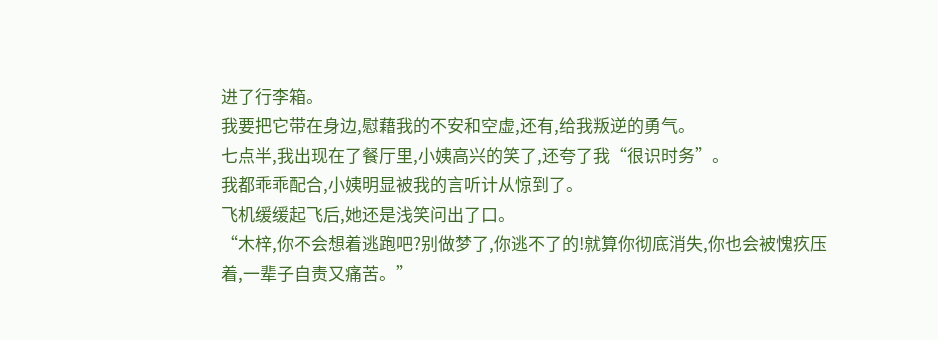进了行李箱。
我要把它带在身边,慰藉我的不安和空虚,还有,给我叛逆的勇气。
七点半,我出现在了餐厅里,小姨高兴的笑了,还夸了我“很识时务”。
我都乖乖配合,小姨明显被我的言听计从惊到了。
飞机缓缓起飞后,她还是浅笑问出了口。
“木梓,你不会想着逃跑吧?别做梦了,你逃不了的!就算你彻底消失,你也会被愧疚压着,一辈子自责又痛苦。”